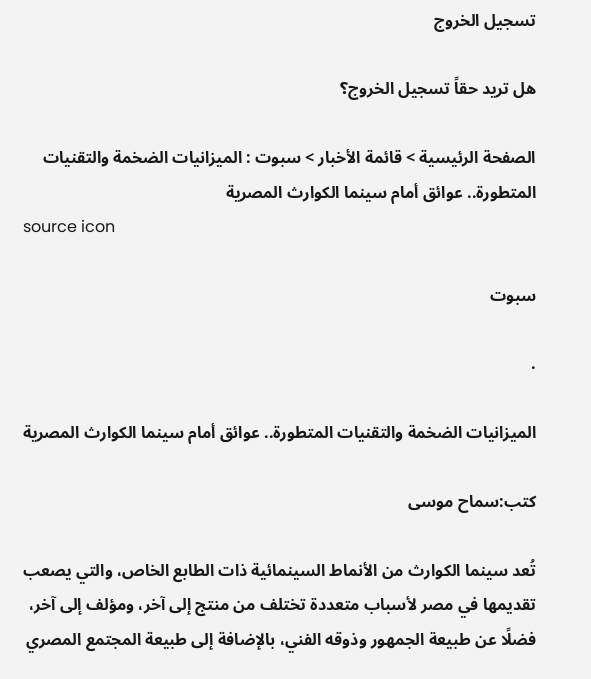تسجيل الخروج

هل تريد حقاً تسجيل الخروج؟

الصفحة الرئيسية > قائمة الأخبار > سبوت : الميزانيات الضخمة والتقنيات المتطورة.. عوائق أمام سينما الكوارث المصرية
source icon

سبوت

.

الميزانيات الضخمة والتقنيات المتطورة.. عوائق أمام سينما الكوارث المصرية

كتب:سماح موسى

تُعد سينما الكوارث من الأنماط السينمائية ذات الطابع الخاص، والتي يصعب تقديمها في مصر لأسباب متعددة تختلف من منتج إلى آخر، ومؤلف إلى آخر، فضلًا عن طبيعة الجمهور وذوقه الفني، بالإضافة إلى طبيعة المجتمع المصري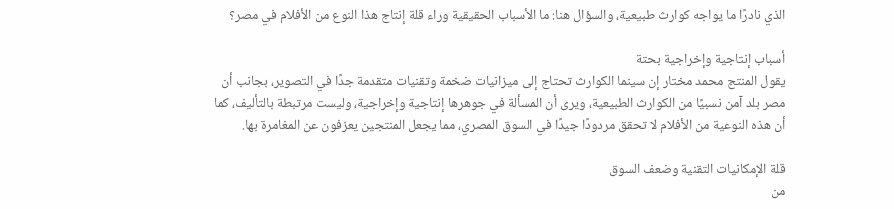الذي نادرًا ما يواجه كوارث طبيعية، والسؤال هنا: ما الأسباب الحقيقية وراء قلة إنتاج هذا النوع من الأفلام في مصر؟

أسباب إنتاجية وإخراجية بحتة
يقول المنتج محمد مختار إن سينما الكوارث تحتاج إلى ميزانيات ضخمة وتقنيات متقدمة جدًا في التصوير، بجانب أن مصر بلد آمن نسبيًا من الكوارث الطبيعية، ويرى أن المسألة في جوهرها إنتاجية وإخراجية، وليست مرتبطة بالتأليف، كما أن هذه النوعية من الأفلام لا تحقق مردودًا جيدًا في السوق المصري، مما يجعل المنتجين يعزفون عن المغامرة بها.

قلة الإمكانيات التقنية وضعف السوق
من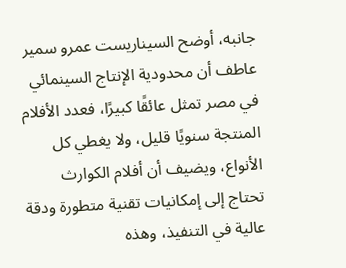جانبه، أوضح السيناريست عمرو سمير عاطف أن محدودية الإنتاج السينمائي في مصر تمثل عائقًا كبيرًا، فعدد الأفلام المنتجة سنويًا قليل، ولا يغطي كل الأنواع، ويضيف أن أفلام الكوارث تحتاج إلى إمكانيات تقنية متطورة ودقة عالية في التنفيذ، وهذه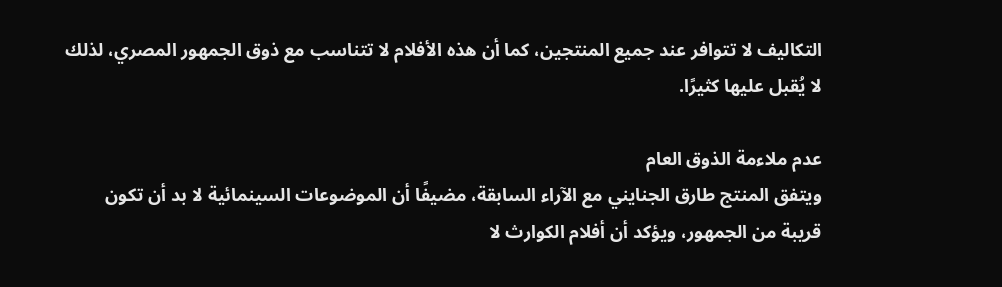التكاليف لا تتوافر عند جميع المنتجين، كما أن هذه الأفلام لا تتناسب مع ذوق الجمهور المصري، لذلك لا يُقبل عليها كثيرًا.

عدم ملاءمة الذوق العام
ويتفق المنتج طارق الجنايني مع الآراء السابقة، مضيفًا أن الموضوعات السينمائية لا بد أن تكون قريبة من الجمهور، ويؤكد أن أفلام الكوارث لا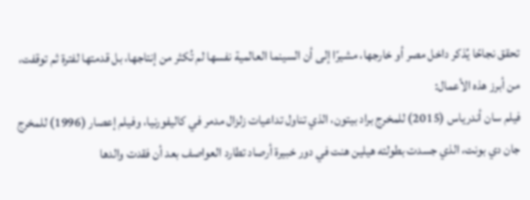تحقق نجاحًا يُذكر داخل مصر أو خارجها، مشيرًا إلى أن السينما العالمية نفسها لم تُكثر من إنتاجها، بل قدمتها لفترة ثم توقفت، من أبرز هذه الأعمال:
فيلم سان أندرياس (2015) للمخرج براد بيتون، الذي تناول تداعيات زلزال مدمر في كاليفورنيا، وفيلم إعصار (1996) للمخرج جان دي بونت، الذي جسدت بطولته هيلين هنت في دور خبيرة أرصاد تطارد العواصف بعد أن فقدت والدها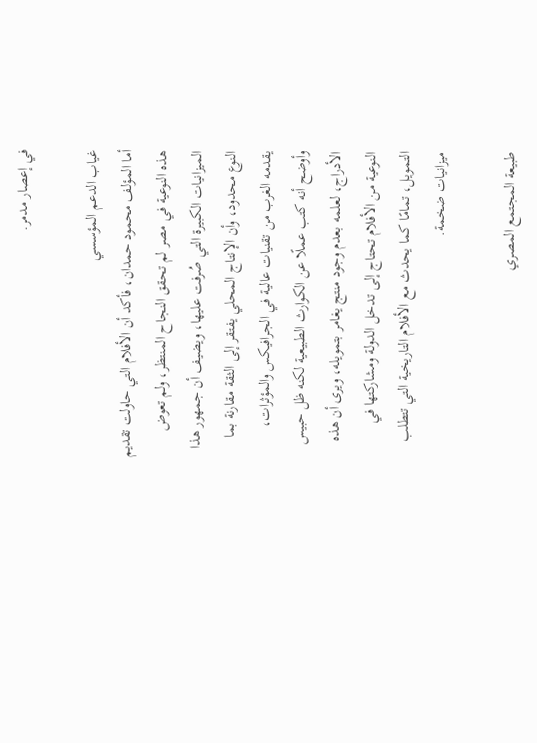في إعصار مدمر.

غياب الدعم المؤسسي
أما المؤلف محمود حمدان، فأكد أن الأفلام التي حاولت تقديم هذه النوعية في مصر لم تحقق النجاح المنتظر، ولم تعوض الميزانيات الكبيرة التي صُرفت عليها، ويضيف أن جمهور هذا النوع محدود، وأن الإنتاج المحلي يفتقر إلى الثقة مقارنة بما يقدمه الغرب من تقنيات عالية في الجرافيكس والمؤثرات، وأوضح أنه كتب عملًا عن الكوارث الطبيعية لكنه ظل حبيس الأدراج، لعلمه بعدم وجود منتج يغامر بتمويله، ويرى أن هذه النوعية من الأفلام تحتاج إلى تدخل الدولة ومشاركتها في التمويل، تمامًا كما يحدث مع الأفلام التاريخية التي تتطلب ميزانيات ضخمة.

طبيعة المجتمع المصري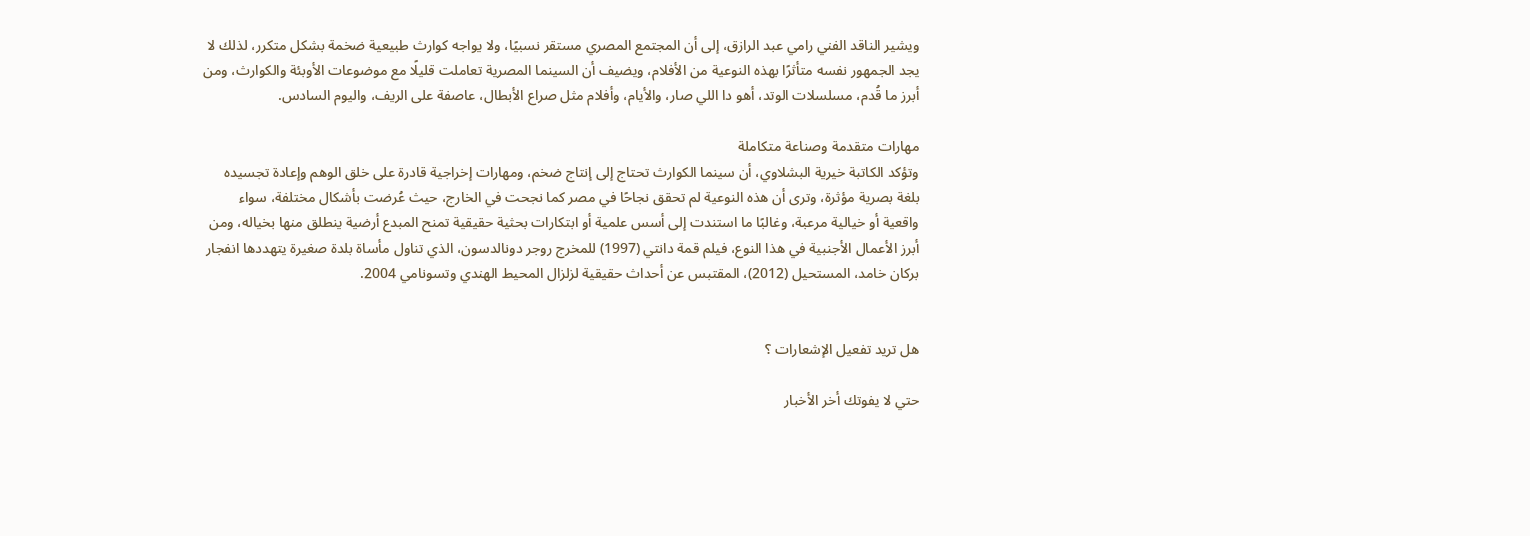ويشير الناقد الفني رامي عبد الرازق، إلى أن المجتمع المصري مستقر نسبيًا، ولا يواجه كوارث طبيعية ضخمة بشكل متكرر، لذلك لا يجد الجمهور نفسه متأثرًا بهذه النوعية من الأفلام، ويضيف أن السينما المصرية تعاملت قليلًا مع موضوعات الأوبئة والكوارث، ومن أبرز ما قُدم، مسلسلات الوتد، أهو دا اللي صار، والأيام، وأفلام مثل صراع الأبطال، عاصفة على الريف، واليوم السادس.

مهارات متقدمة وصناعة متكاملة
وتؤكد الكاتبة خيرية البشلاوي، أن سينما الكوارث تحتاج إلى إنتاج ضخم، ومهارات إخراجية قادرة على خلق الوهم وإعادة تجسيده بلغة بصرية مؤثرة، وترى أن هذه النوعية لم تحقق نجاحًا في مصر كما نجحت في الخارج، حيث عُرضت بأشكال مختلفة، سواء واقعية أو خيالية مرعبة، وغالبًا ما استندت إلى أسس علمية أو ابتكارات بحثية حقيقية تمنح المبدع أرضية ينطلق منها بخياله، ومن أبرز الأعمال الأجنبية في هذا النوع، فيلم قمة دانتي (1997) للمخرج روجر دونالدسون، الذي تناول مأساة بلدة صغيرة يتهددها انفجار بركان خامد، المستحيل (2012)، المقتبس عن أحداث حقيقية لزلزال المحيط الهندي وتسونامي 2004.


هل تريد تفعيل الإشعارات ؟

حتي لا يفوتك أخر الأخبار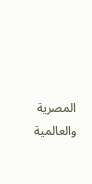المصرية والعالمية